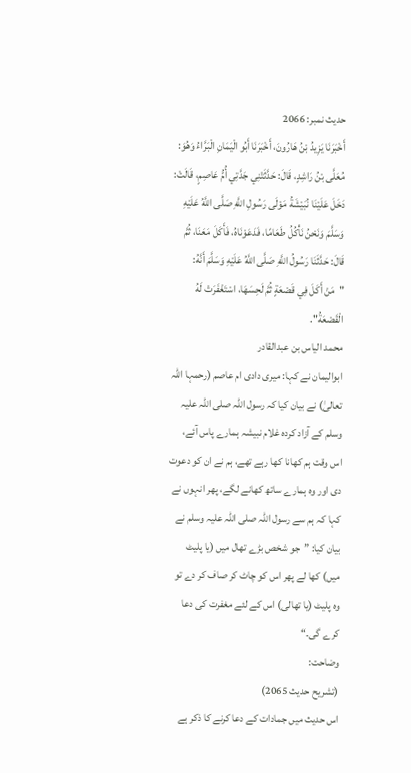حدیث نمبر: 2066
أَخْبَرَنَا يَزِيدُ بْنُ هَارُونَ، أَخْبَرَنَا أَبُو الْيَمَانِ الْبَرَّاءُ وَهُوَ: مُعَلَّى بْنُ رَاشِدٍ، قَالَ: حَدَّثَتْنِي جَدَّتِي أُمُّ عَاصِمٍ، قَالَتْ: دَخَلَ عَلَيْنَا نُبَيْشَةُ مَوْلَى رَسُولِ اللَّهِ صَلَّى اللَّهُ عَلَيْهِ وَسَلَّمَ وَنَحْنُ نَأْكُلُ طَعَامًا، فَدَعَوْنَاهُ، فَأَكَلَ مَعَنَا، ثُمَّ قَالَ: حَدَّثَنَا رَسُولُ اللَّهِ صَلَّى اللَّهُ عَلَيْهِ وَسَلَّمَ أَنَّهُ: "مَنْ أَكَلَ فِي قَصْعَةٍ ثُمَّ لَحِسَهَا، اسْتَغْفَرَتْ لَهُ الْقَصْعَةُ".
محمد الیاس بن عبدالقادر
ابوالیمان نے کہا: میری دادی ام عاصم (رحمہا اللہ تعالیٰ) نے بیان کیا کہ رسول اللہ صلی اللہ علیہ وسلم کے آزاد کردہ غلام نبیشہ ہمارے پاس آئے، اس وقت ہم کھانا کھا رہے تھے، ہم نے ان کو دعوت دی اور وہ ہمارے ساتھ کھانے لگے، پھر انہوں نے کہا کہ ہم سے رسول اللہ صلی اللہ علیہ وسلم نے بیان کیا: ”جو شخص بڑے تھال میں (یا پلیٹ میں) کھا لے پھر اس کو چاٹ کر صاف کر دے تو وہ پلیٹ (یا تھالی) اس کے لئے مغفرت کی دعا کرے گی۔“
وضاحت:
(تشریح حدیث 2065)
اس حدیث میں جمادات کے دعا کرنے کا ذکر ہے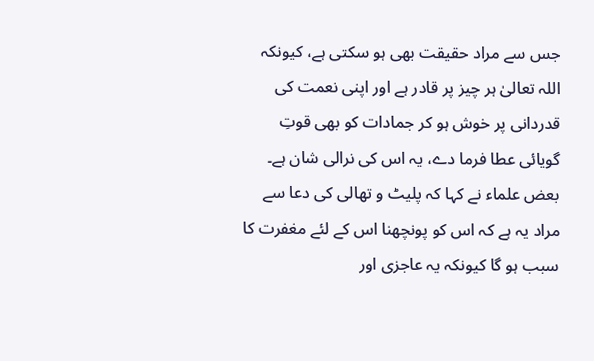جس سے مراد حقیقت بھی ہو سکتی ہے، کیونکہ اللہ تعالیٰ ہر چیز پر قادر ہے اور اپنی نعمت کی قدردانی پر خوش ہو کر جمادات کو بھی قوتِ گویائی عطا فرما دے، یہ اس کی نرالی شان ہے۔
بعض علماء نے کہا کہ پلیٹ و تھالی کی دعا سے مراد یہ ہے کہ اس کو پونچھنا اس کے لئے مغفرت کا سبب ہو گا کیونکہ یہ عاجزی اور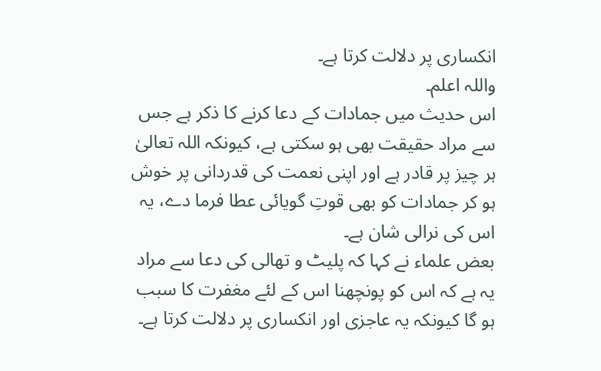انکساری پر دلالت کرتا ہے۔
واللہ اعلم۔
اس حدیث میں جمادات کے دعا کرنے کا ذکر ہے جس سے مراد حقیقت بھی ہو سکتی ہے، کیونکہ اللہ تعالیٰ ہر چیز پر قادر ہے اور اپنی نعمت کی قدردانی پر خوش ہو کر جمادات کو بھی قوتِ گویائی عطا فرما دے، یہ اس کی نرالی شان ہے۔
بعض علماء نے کہا کہ پلیٹ و تھالی کی دعا سے مراد یہ ہے کہ اس کو پونچھنا اس کے لئے مغفرت کا سبب ہو گا کیونکہ یہ عاجزی اور انکساری پر دلالت کرتا ہے۔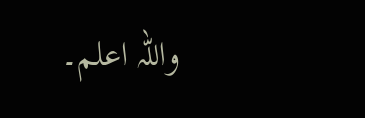واللہ اعلم۔